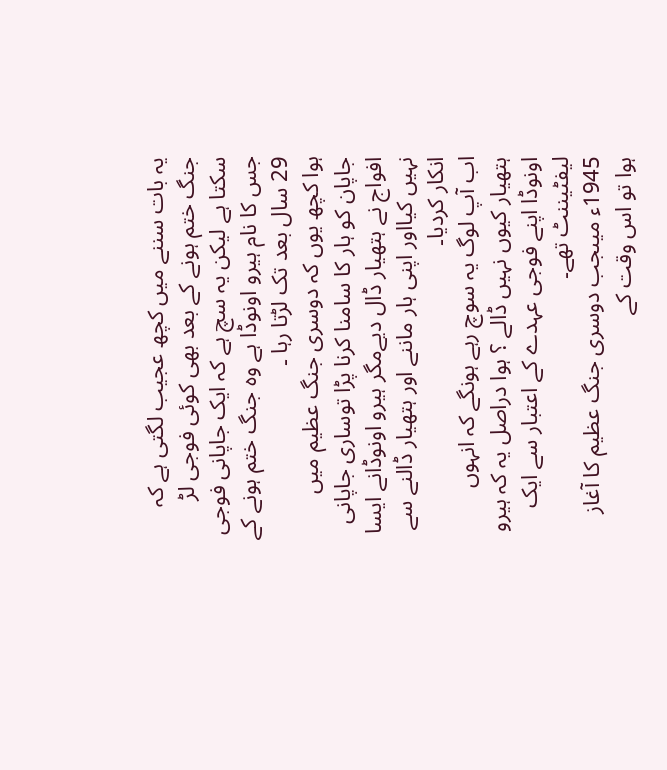یہ بات سننے میں کچھ عجیب لگتی ہے کہ جنگ ختم ہونے کے بعد بھی کوئی فوجی لڑ سکتا ہے لیکن یہ سچ ہے کہ ایک جاپانی فوجی جس کا نام ہیرو اونوڈا ہے وہ جنگ ختم ہونے کے 29 سال بعد تک لڑتا رہا ۔
ہوا کچھ یوں کہ دوسری جنگ عظیم میں جاپان کو ہار کا سامنا کرنا پڑا توساری جاپانی افواج نے ہتھیار ڈال دیےمگر ہیرو اونوڈانے ایسا نہیں کیااور اپنی ہار ماننے اور ہتھیار ڈالنے سے انکار کردیا۔
اب آپ لوگ یہ سوچ رہے ہونگے کہ انہوں ہتھیار کیوں نہیں ڈالے ؟ ہوا دراصل یہ کہ ہیرو اونوڈا اپنے فوجی عہدے کے اعتبار سے ایک لیفٹیننٹ تھے۔
1945ء میںجب دوسری جنگ عظیم کا آغاز ہوا تو اس وقت کے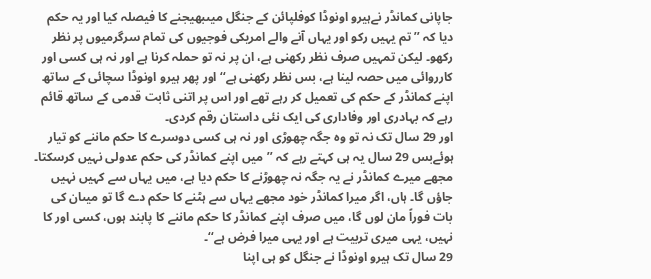جاپانی کمانڈر نےہیرو اونوڈا کوفلپائن کے جنگل میںبھیجنے کا فیصلہ کیا اور یہ حکم دیا کہ ’’تم یہیں رکو اور یہاں آنے والے امریکی فوجیوں کی تمام سرگرمیوں پر نظر رکھو۔ لیکن تمہیں صرف نظر رکھنی ہے، ان پر نہ تو حملہ کرنا ہے اور نہ ہی کسی اور کارروائی میں حصہ لینا ہے، بس نظر رکھنی ہے‘‘اور پھر ہیرو اونوڈا سچائی کے ساتھ اپنے کمانڈر کے حکم کی تعمیل کر رہے تھے اور اس پر اتنی ثابت قدمی کے ساتھ قائم رہے کہ بہادری اور وفاداری کی ایک نئی داستان رقم کردی۔
اور 29 سال تک نہ تو وہ جگہ چھوڑی اور نہ ہی کسی دوسرے کا حکم ماننے کو تیار ہوئےبس 29 سال یہ ہی کہتے رہے کہ ’’میں اپنے کمانڈر کی حکم عدولی نہیں کرسکتا۔
مجھے میرے کمانڈر نے یہ جگہ نہ چھوڑنے کا حکم دیا ہے، میں یہاں سے کہیں نہیں جاؤں گا۔ ہاں، اگر میرا کمانڈر خود مجھے یہاں سے ہٹنے کا حکم دے گا تو میںان کی بات فوراً مان لوں گا، میں صرف اپنے کمانڈر کا حکم ماننے کا پابند ہوں، کسی اور کا نہیں، یہی میری تربیت ہے اور یہی میرا فرض ہے‘‘۔
29 سال تک ہیرو اونوڈا نے جنگل کو ہی اپنا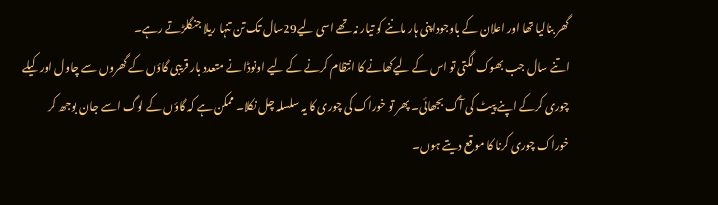گھر بنالیا تھا اور اعلان کے باوجوداپنی ہار ماننے کو تیار نہ تھے اسی لیے29سال تک تن تنہا ریلا جنگلڑتے رہے۔
اتنے سال جب بھوک لگتی تو اس کے لیےکھانے کا انتظام کرنے کے لیے اونوڈا نے متعدد بار قریبی گاؤں کے گھروں سے چاول اور کیلے چوری کرکے اپنے پیٹ کی آگ بجھائی۔ پھر تو خوراک کی چوری کا یہ سلسلہ چل نکلا۔ ممکن ہے کہ گاؤں کے لوگ اسے جان بوجھ کر خوراک چوری کرنا کا موقع دیتے ہوں۔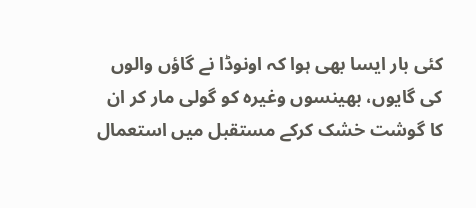کئی بار ایسا بھی ہوا کہ اونوڈا نے گاؤں والوں کی گایوں، بھینسوں وغیرہ کو گولی مار کر ان کا گوشت خشک کرکے مستقبل میں استعمال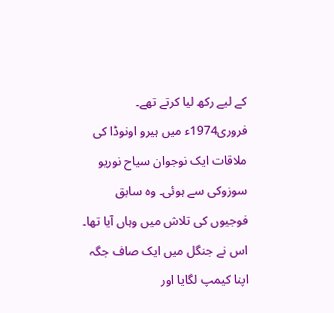کے لیے رکھ لیا کرتے تھے۔
فروری1974ء میں ہیرو اونوڈا کی ملاقات ایک نوجوان سیاح نوریو سوزوکی سے ہوئی۔ وہ سابق فوجیوں کی تلاش میں وہاں آیا تھا۔ اس نے جنگل میں ایک صاف جگہ اپنا کیمپ لگایا اور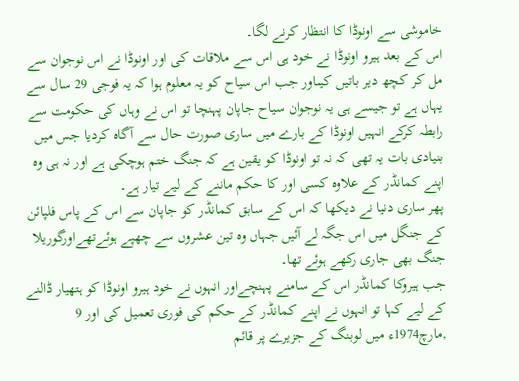خاموشی سے اونوڈا کا انتظار کرنے لگا۔
اس کے بعد ہیرو اونوڈا نے خود ہی اس سے ملاقات کی اور اونوڈا نے اس نوجوان سے مل کر کچھ دیر باتیں کیںاور جب اس سیاح کو یہ معلوم ہوا کہ یہ فوجی 29 سال سے یہاں ہے تو جیسے ہی یہ نوجوان سیاح جاپان پہنچا تو اس نے وہاں کی حکومت سے رابطہ کرکے انہیں اونوڈا کے بارے میں ساری صورت حال سے آگاہ کردیا جس میں بنیادی بات یہ تھی کہ نہ تو اونوڈا کو یقین ہے کہ جنگ ختم ہوچکی ہے اور نہ ہی وہ اپنے کمانڈر کے علاوہ کسی اور کا حکم ماننے کے لیے تیار ہے۔
پھر ساری دنیا نے دیکھا کہ اس کے سابق کمانڈر کو جاپان سے اس کے پاس فلپائن کے جنگل میں اس جگہ لے آئیں جہاں وہ تین عشروں سے چھپے ہوئےتھےاورگوریلا جنگ بھی جاری رکھے ہوئے تھا۔
جب ہیروکا کمانڈر اس کے سامنے پہنچےاور انہوں نے خود ہیرو اونوڈا کو ہتھیار ڈالنے کے لیے کہا تو انہوں نے اپنے کمانڈر کے حکم کی فوری تعمیل کی اور 9 ,مارچ1974ء میں لوبنگ کے جزیرے پر قائم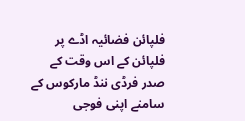فلپائن فضائیہ اڈے پر فلپائن کے اس وقت کے صدر فرڈی ننڈ مارکوس کے سامنے اپنی فوجی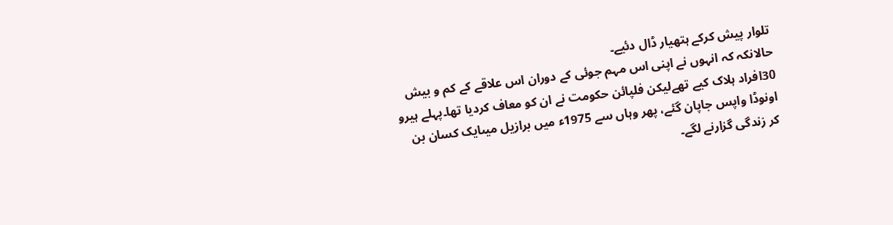تلوار پیش کرکے ہتھیار ڈال دئیے۔
حالانکہ کہ انہوں نے اپنی اس مہم جوئی کے دوران اس علاقے کے کم و بیش 30افراد ہلاک کیے تھےلیکن فلپائن حکومت نے ان کو معاف کردیا تھا۔پہلے ہیرو اونوڈا واپس جاپان گئے، پھر وہاں سے 1975ء میں برازیل میںایک کسان بن کر زندگی گزارنے لگے۔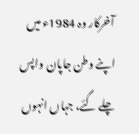آخرکار وہ 1984ء میں اپنے وطن جاپان واپس چلے گئے، جہاں انہوں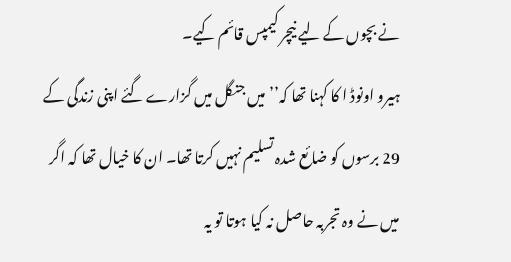نے بچوں کے لیے نیچر کیمپس قائم کیے۔
ہیرو اونوڈ ا کا کہنا تھا کہ’’ میں جنگل میں گزارے گئے اپنی زندگی کے 29 برسوں کو ضائع شدہ تسلیم نہیں کرتا تھا۔ ان کا خیال تھا کہ اگر میں نے وہ تجربہ حاصل نہ کیا ہوتا تو یہ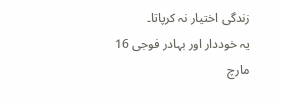زندگی اختیار نہ کرپاتا۔
یہ خوددار اور بہادر فوجی 16 مارچ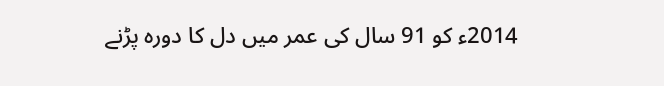2014ء کو 91 سال کی عمر میں دل کا دورہ پڑنے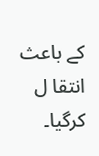کے باعث انتقا ل کرگیا۔